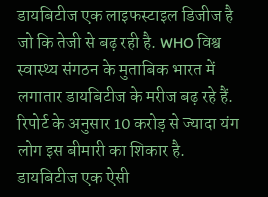डायबिटीज एक लाइफस्टाइल डिजीज है जो कि तेजी से बढ़ रही है. WHO विश्व स्वास्थ्य संगठन के मुताबिक भारत में लगातार डायबिटीज के मरीज बढ़ रहे हैं. रिपोर्ट के अनुसार 10 करोड़ से ज्यादा यंग लोग इस बीमारी का शिकार है. डायबिटीज एक ऐसी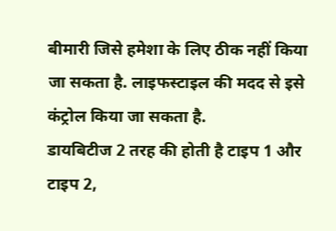बीमारी जिसे हमेशा के लिए ठीक नहीं किया जा सकता है. लाइफस्टाइल की मदद से इसे कंट्रोल किया जा सकता है.
डायबिटीज 2 तरह की होती है टाइप 1 और टाइप 2,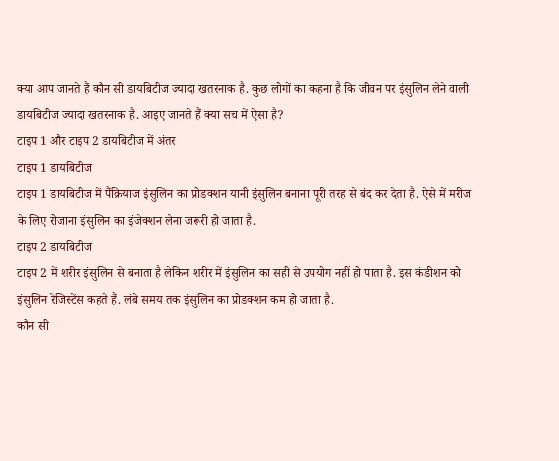क्या आप जानते हैं कौन सी डायबिटीज ज्यादा खतरनाक है. कुछ लोगों का कहना है कि जीवन पर इंसुलिन लेने वाली डायबिटीज ज्यादा खतरनाक है. आइए जानते हैं क्या सच में ऐसा है?
टाइप 1 और टाइप 2 डायबिटीज में अंतर
टाइप 1 डायबिटीज
टाइप 1 डायबिटीज में पैंक्रियाज इंसुलिन का प्रोडक्शन यानी इंसुलिन बनाना पूरी तरह से बंद कर देता है. ऐसे में मरीज के लिए रोजाना इंसुलिन का इंजेक्शन लेना जरूरी हो जाता है.
टाइप 2 डायबिटीज
टाइप 2 में शरीर इंसुलिन से बनाता है लेकिन शरीर में इंसुलिन का सही से उपयोग नहीं हो पाता है. इस कंडीशन को इंसुलिन रेजिस्टेंस कहते हैं. लंबे समय तक इंसुलिन का प्रोडक्शन कम हो जाता है.
कौन सी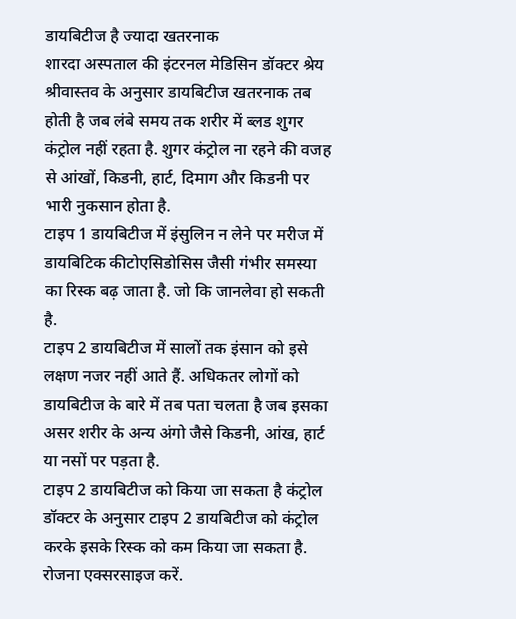डायबिटीज है ज्यादा खतरनाक
शारदा अस्पताल की इंटरनल मेडिसिन डॉक्टर श्रेय श्रीवास्तव के अनुसार डायबिटीज खतरनाक तब होती है जब लंबे समय तक शरीर में ब्लड शुगर कंट्रोल नहीं रहता है. शुगर कंट्रोल ना रहने की वजह से आंखों, किडनी, हार्ट, दिमाग और किडनी पर भारी नुकसान होता है.
टाइप 1 डायबिटीज में इंसुलिन न लेने पर मरीज में डायबिटिक कीटोएसिडोसिस जैसी गंभीर समस्या का रिस्क बढ़ जाता है. जो कि जानलेवा हो सकती है.
टाइप 2 डायबिटीज में सालों तक इंसान को इसे लक्षण नजर नहीं आते हैं. अधिकतर लोगों को डायबिटीज के बारे में तब पता चलता है जब इसका असर शरीर के अन्य अंगो जैसे किडनी, आंख, हार्ट या नसों पर पड़ता है.
टाइप 2 डायबिटीज को किया जा सकता है कंट्रोल
डॉक्टर के अनुसार टाइप 2 डायबिटीज को कंट्रोल करके इसके रिस्क को कम किया जा सकता है.
रोजना एक्सरसाइज करें.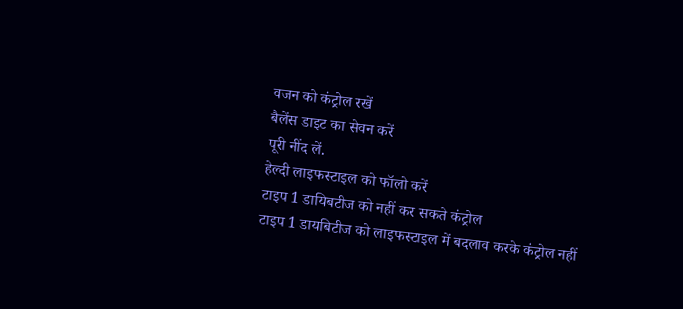वजन को कंट्रोल रखें
बैलेंस डाइट का सेवन करें
पूरी नींद लें.
हेल्दी लाइफस्टाइल को फॉलो करें
टाइप 1 डायिबटीज को नहीं कर सकते कंट्रोल
टाइप 1 डायबिटीज को लाइफस्टाइल में बदलाव करके कंट्रोल नहीं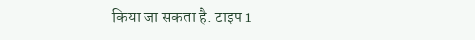किया जा सकता है. टाइप 1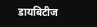डायबिटीज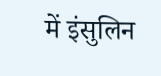में इंसुलिन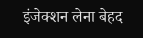इंजेक्शन लेना बेहद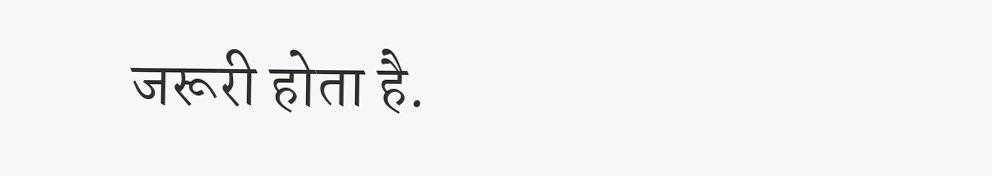जरूरी होता है.